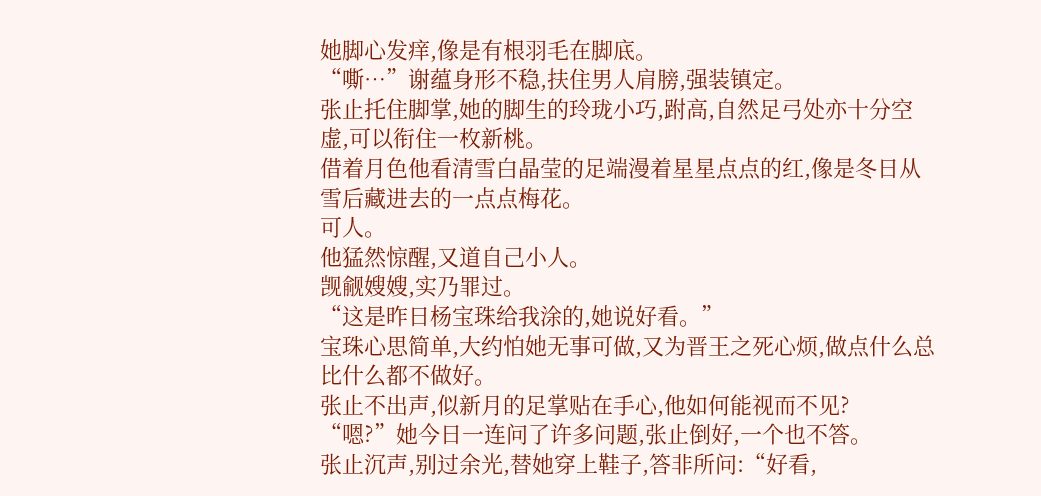她脚心发痒,像是有根羽毛在脚底。
“嘶…”谢蕴身形不稳,扶住男人肩膀,强装镇定。
张止托住脚掌,她的脚生的玲珑小巧,跗高,自然足弓处亦十分空虚,可以衔住一枚新桃。
借着月色他看清雪白晶莹的足端漫着星星点点的红,像是冬日从雪后藏进去的一点点梅花。
可人。
他猛然惊醒,又道自己小人。
觊觎嫂嫂,实乃罪过。
“这是昨日杨宝珠给我涂的,她说好看。”
宝珠心思简单,大约怕她无事可做,又为晋王之死心烦,做点什么总比什么都不做好。
张止不出声,似新月的足掌贴在手心,他如何能视而不见?
“嗯?”她今日一连问了许多问题,张止倒好,一个也不答。
张止沉声,别过余光,替她穿上鞋子,答非所问:“好看,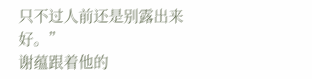只不过人前还是别露出来好。”
谢蕴跟着他的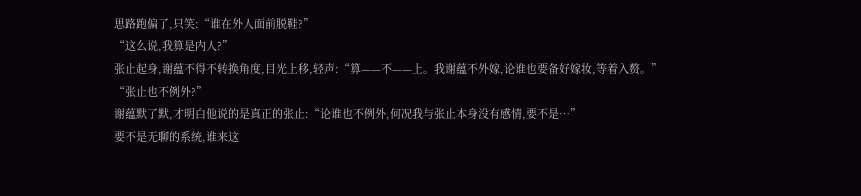思路跑偏了,只笑:“谁在外人面前脱鞋?”
“这么说,我算是内人?”
张止起身,谢蕴不得不转换角度,目光上移,轻声:“算——不——上。我谢蕴不外嫁,论谁也要备好嫁妆,等着入赘。”
“张止也不例外?”
谢蕴默了默,才明白他说的是真正的张止:“论谁也不例外,何况我与张止本身没有感情,要不是…”
要不是无聊的系统,谁来这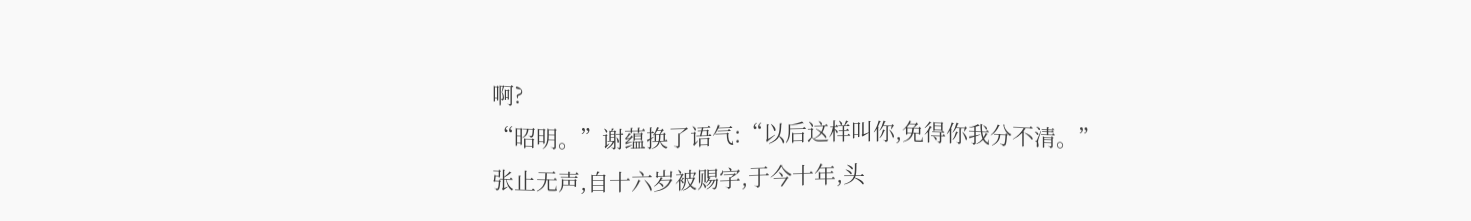啊?
“昭明。”谢蕴换了语气:“以后这样叫你,免得你我分不清。”
张止无声,自十六岁被赐字,于今十年,头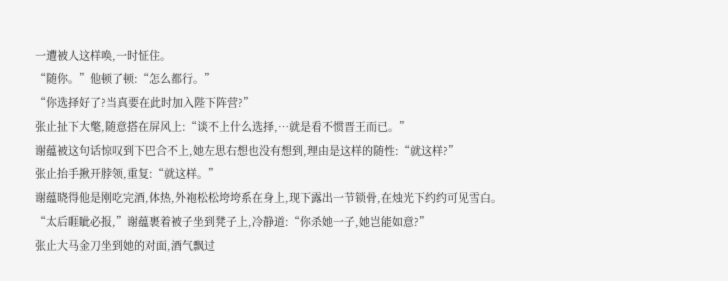一遭被人这样唤,一时怔住。
“随你。”他顿了顿:“怎么都行。”
“你选择好了?当真要在此时加入陛下阵营?”
张止扯下大氅,随意搭在屏风上:“谈不上什么选择,…就是看不惯晋王而已。”
谢蕴被这句话惊叹到下巴合不上,她左思右想也没有想到,理由是这样的随性:“就这样?”
张止抬手揪开脖领,重复:“就这样。”
谢蕴晓得他是刚吃完酒,体热,外袍松松垮垮系在身上,现下露出一节锁骨,在烛光下约约可见雪白。
“太后睚眦必报,”谢蕴裹着被子坐到凳子上,冷静道:“你杀她一子,她岂能如意?”
张止大马金刀坐到她的对面,酒气飘过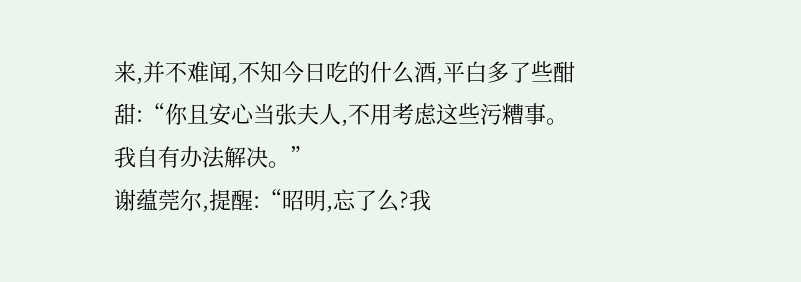来,并不难闻,不知今日吃的什么酒,平白多了些酣甜:“你且安心当张夫人,不用考虑这些污糟事。我自有办法解决。”
谢蕴莞尔,提醒:“昭明,忘了么?我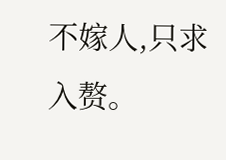不嫁人,只求入赘。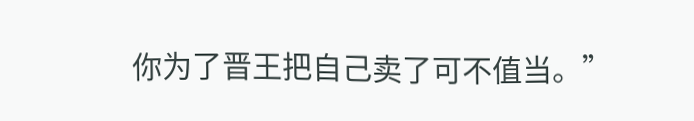你为了晋王把自己卖了可不值当。”